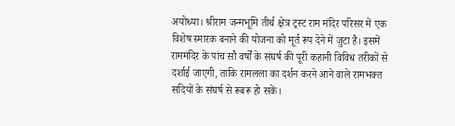अयोध्या। श्रीराम जन्मभूमि तीर्थ क्षेत्र ट्रस्ट राम मंदिर परिसर में एक विशेष स्मारक बनाने की योजना को मूर्त रूप देने में जुटा है। इसमें राममंदिर के पांच सौ वर्षों के संघर्ष की पूरी कहानी विविध तरीकों से दर्शाई जाएगी, ताकि रामलला का दर्शन करने आने वाले रामभक्त सदियों के संघर्ष से रूबरू हो सकें।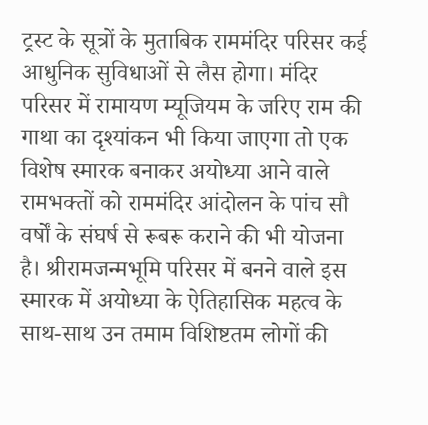ट्रस्ट के सूत्रों के मुताबिक राममंदिर परिसर कई आधुनिक सुविधाओं से लैस होगा। मंदिर परिसर में रामायण म्यूजियम के जरिए राम की गाथा का दृश्यांकन भी किया जाएगा तो एक विशेष स्मारक बनाकर अयोध्या आने वाले रामभक्तों को राममंदिर आंदोलन के पांच सौ वर्षों के संघर्ष से रूबरू कराने की भी योजना है। श्रीरामजन्मभूमि परिसर में बनने वाले इस स्मारक में अयोध्या के ऐतिहासिक महत्व के साथ-साथ उन तमाम विशिष्टतम लोगों की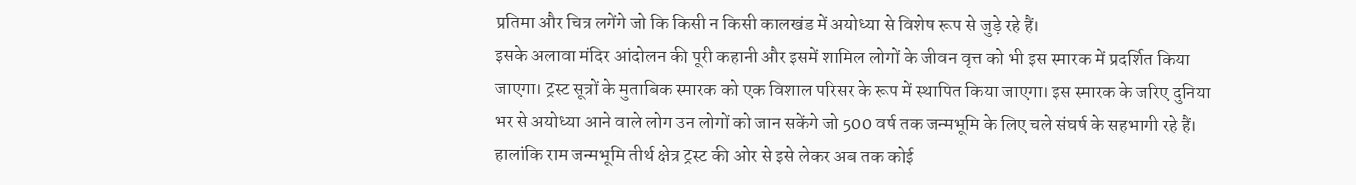प्रतिमा और चित्र लगेंगे जो कि किसी न किसी कालखंड में अयोध्या से विशेष रूप से जुड़े रहे हैं।
इसके अलावा मंदिर आंदोलन की पूरी कहानी और इसमें शामिल लोगों के जीवन वृत्त को भी इस स्मारक में प्रदर्शित किया जाएगा। ट्रस्ट सूत्रों के मुताबिक स्मारक को एक विशाल परिसर के रूप में स्थापित किया जाएगा। इस स्मारक के जरिए दुनिया भर से अयोध्या आने वाले लोग उन लोगों को जान सकेंगे जो 500 वर्ष तक जन्मभूमि के लिए चले संघर्ष के सहभागी रहे हैं। हालांकि राम जन्मभूमि तीर्थ क्षेत्र ट्रस्ट की ओर से इसे लेकर अब तक कोई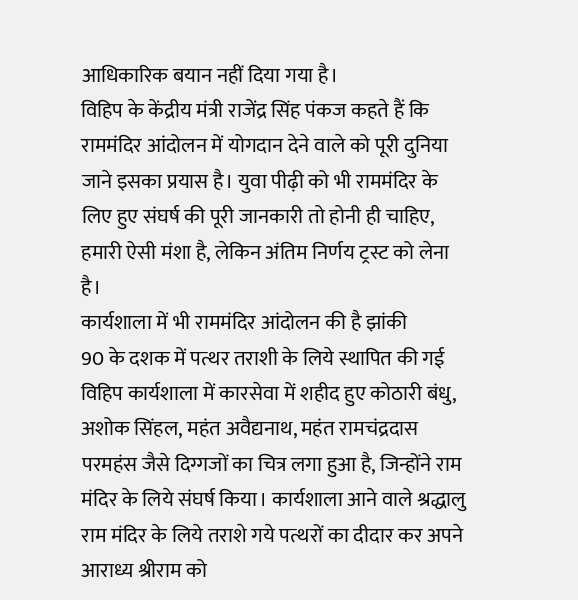आधिकारिक बयान नहीं दिया गया है।
विहिप के केंद्रीय मंत्री राजेंद्र सिंह पंकज कहते हैं कि राममंदिर आंदोलन में योगदान देने वाले को पूरी दुनिया जाने इसका प्रयास है। युवा पीढ़ी को भी राममंदिर के लिए हुए संघर्ष की पूरी जानकारी तो होनी ही चाहिए, हमारी ऐसी मंशा है, लेकिन अंतिम निर्णय ट्रस्ट को लेना है।
कार्यशाला में भी राममंदिर आंदोलन की है झांकी
90 के दशक में पत्थर तराशी के लिये स्थापित की गई विहिप कार्यशाला में कारसेवा में शहीद हुए कोठारी बंधु, अशोक सिंहल, महंत अवैद्यनाथ, महंत रामचंद्रदास परमहंस जैसे दिग्गजों का चित्र लगा हुआ है, जिन्होंने राम मंदिर के लिये संघर्ष किया। कार्यशाला आने वाले श्रद्धालु राम मंदिर के लिये तराशे गये पत्थरों का दीदार कर अपने आराध्य श्रीराम को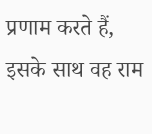प्रणाम करते हैं, इसके साथ वह राम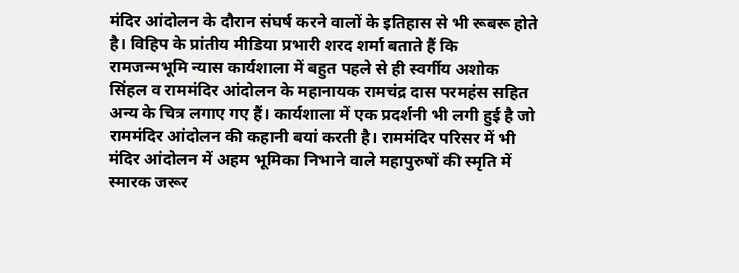मंदिर आंदोलन के दौरान संघर्ष करने वालों के इतिहास से भी रूबरू होते है। विहिप के प्रांतीय मीडिया प्रभारी शरद शर्मा बताते हैं कि रामजन्मभूमि न्यास कार्यशाला में बहुत पहले से ही स्वर्गीय अशोक सिंहल व राममंदिर आंदोलन के महानायक रामचंद्र दास परमहंस सहित अन्य के चित्र लगाए गए हैं। कार्यशाला में एक प्रदर्शनी भी लगी हुई है जो राममंदिर आंदोलन की कहानी बयां करती है। राममंदिर परिसर में भी मंदिर आंदोलन में अहम भूमिका निभाने वाले महापुरुषों की स्मृति में स्मारक जरूर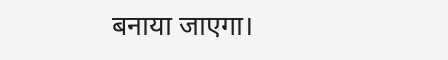बनाया जाएगा।